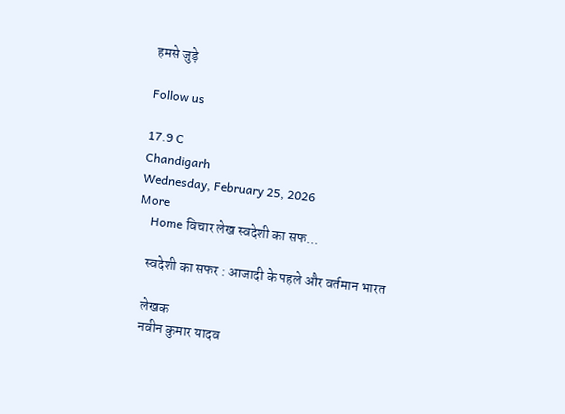हमसे जुड़े

Follow us

17.9 C
Chandigarh
Wednesday, February 25, 2026
More
    Home विचार लेख स्वदेशी का सफ...

    स्वदेशी का सफर : आजादी के पहले और वर्तमान भारत

    लेखक
    नवीन कुमार यादव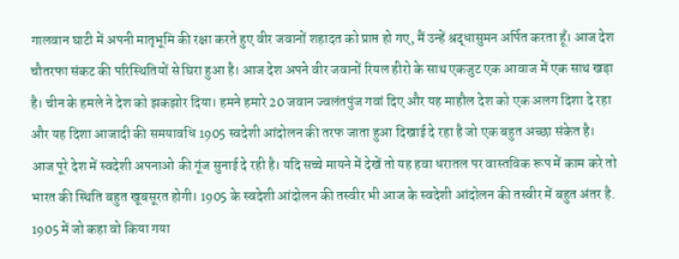गालवान घाटी में अपनी मातृभूमि की रक्षा करते हुए वीर जवानों शहादत को प्राप्त हो गए, मैं उन्हें श्रद्धासुमन अर्पित करता हूँ। आज देश चौतरफा संकट की परिस्थितियों से घिरा हुआ है। आज देश अपने वीर जवानों रियल हीरो के साथ एकजुट एक आवाज में एक साथ खड़ा है। चीन के हमले ने देश को झकझोर दिया। हमने हमारे 20 जवान ज्वलंतपुंज गवां दिए और यह माहौल देश को एक अलग दिशा दे रहा और यह दिशा आजादी की समयावधि 1905 स्वदेशी आंदोलन की तरफ जाता हुआ दिखाई दे रहा है जो एक बहुत अच्छा संकेत है। आज पूरे देश में स्वदेशी अपनाओ की गूंज सुनाई दे रही है। यदि सच्चे मायने में देखें तो यह हवा धरातल पर वास्तविक रूप में काम करे तो भारत की स्थिति बहुत खूबसूरत होगी। 1905 के स्वदेशी आंदोलन की तस्वीर भी आज के स्वदेशी आंदोलन की तस्वीर में बहुत अंतर है. 1905 में जो कहा वो किया गया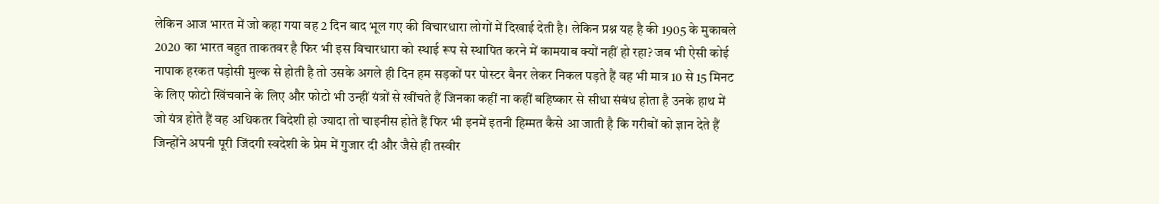लेकिन आज भारत में जो कहा गया वह 2 दिन बाद भूल गए की विचारधारा लोगों में दिखाई देती है। लेकिन प्रश्न यह है की 1905 के मुकाबले 2020 का भारत बहुत ताकतवर है फिर भी इस विचारधारा को स्थाई रूप से स्थापित करने में कामयाब क्यों नहीं हो रहा? जब भी ऐसी कोई नापाक हरकत पड़ोसी मुल्क से होती है तो उसके अगले ही दिन हम सड़कों पर पोस्टर बैनर लेकर निकल पड़ते हैं वह भी मात्र 10 से 15 मिनट के लिए फोटो खिंचवाने के लिए और फोटो भी उन्हीं यंत्रों से खींचते हैं जिनका कहीं ना कहीं बहिष्कार से सीधा संबंध होता है उनके हाथ में जो यंत्र होते हैं वह अधिकतर विदेशी हो ज्यादा तो चाइनीस होते हैं फिर भी इनमें इतनी हिम्मत कैसे आ जाती है कि गरीबों को ज्ञान देते हैं जिन्होंने अपनी पूरी जिंदगी स्वदेशी के प्रेम में गुजार दी और जैसे ही तस्वीर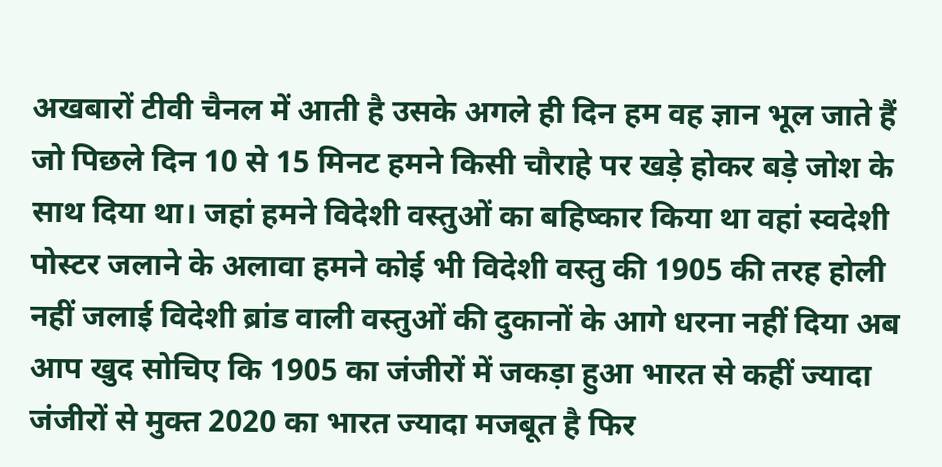अखबारों टीवी चैनल में आती है उसके अगले ही दिन हम वह ज्ञान भूल जाते हैं जो पिछले दिन 10 से 15 मिनट हमने किसी चौराहे पर खड़े होकर बड़े जोश के साथ दिया था। जहां हमने विदेशी वस्तुओं का बहिष्कार किया था वहां स्वदेशी पोस्टर जलाने के अलावा हमने कोई भी विदेशी वस्तु की 1905 की तरह होली नहीं जलाई विदेशी ब्रांड वाली वस्तुओं की दुकानों के आगे धरना नहीं दिया अब आप खुद सोचिए कि 1905 का जंजीरों में जकड़ा हुआ भारत से कहीं ज्यादा जंजीरों से मुक्त 2020 का भारत ज्यादा मजबूत है फिर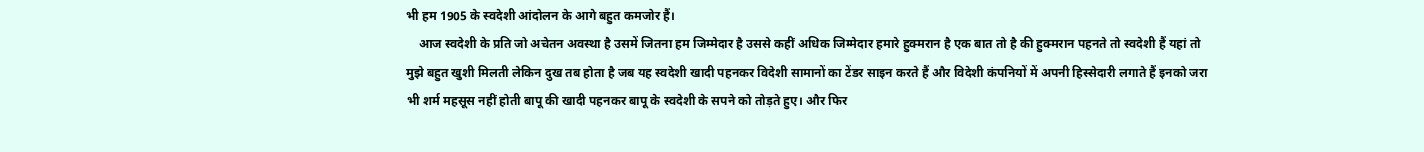भी हम 1905 के स्वदेशी आंदोलन के आगे बहुत कमजोर हैं।
    आज स्वदेशी के प्रति जो अचेतन अवस्था है उसमें जितना हम जिम्मेदार है उससे कहीं अधिक जिम्मेदार हमारे हुक्मरान है एक बात तो है की हुक्मरान पहनते तो स्वदेशी हैं यहां तो मुझे बहुत खुशी मिलती लेकिन दुख तब होता है जब यह स्वदेशी खादी पहनकर विदेशी सामानों का टेंडर साइन करते हैं और विदेशी कंपनियों में अपनी हिस्सेदारी लगाते हैं इनको जरा भी शर्म महसूस नहीं होती बापू की खादी पहनकर बापू के स्वदेशी के सपने को तोड़ते हुए। और फिर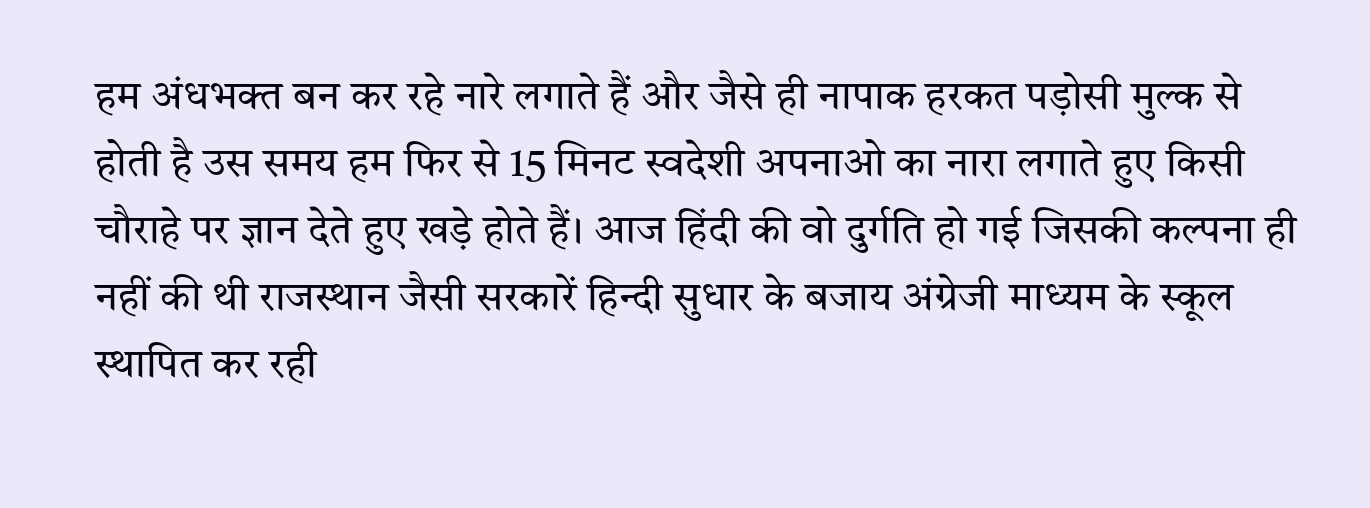हम अंधभक्त बन कर रहे नारे लगाते हैं और जैसे ही नापाक हरकत पड़ोसी मुल्क से होती है उस समय हम फिर से 15 मिनट स्वदेशी अपनाओ का नारा लगाते हुए किसी चौराहे पर ज्ञान देते हुए खड़े होते हैं। आज हिंदी की वो दुर्गति हो गई जिसकी कल्पना ही नहीं की थी राजस्थान जैसी सरकारें हिन्दी सुधार के बजाय अंग्रेजी माध्यम के स्कूल स्थापित कर रही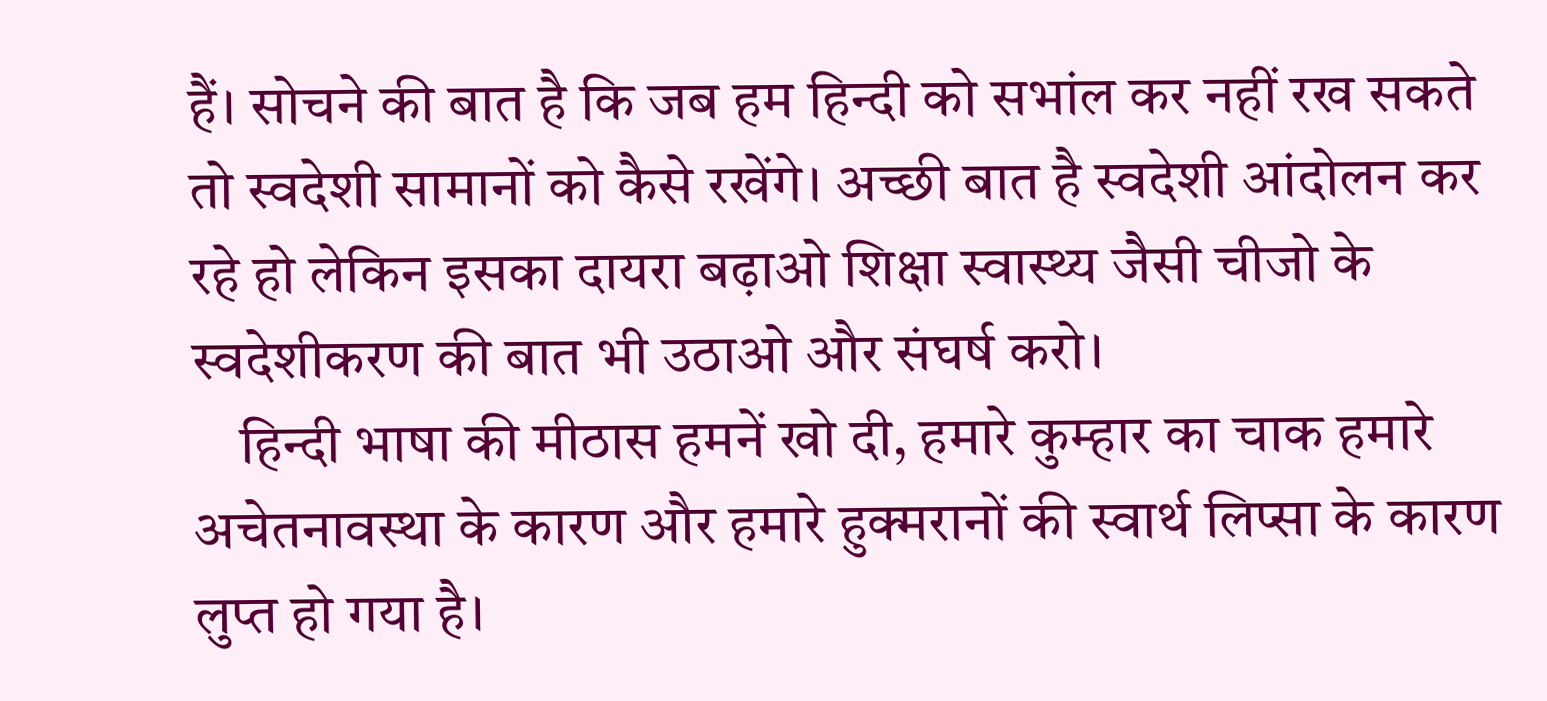हैं। सोचने की बात है कि जब हम हिन्दी को सभांल कर नहीं रख सकते तो स्वदेशी सामानों को कैसे रखेंगे। अच्छी बात है स्वदेशी आंदोलन कर रहे हो लेकिन इसका दायरा बढ़ाओ शिक्षा स्वास्थ्य जैसी चीजो के स्वदेशीकरण की बात भी उठाओ और संघर्ष करो।
    हिन्दी भाषा की मीठास हमनें खो दी, हमारे कुम्हार का चाक हमारे अचेतनावस्था के कारण और हमारे हुक्मरानों की स्वार्थ लिप्सा के कारण लुप्त हो गया है।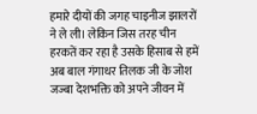हमारे दीयों की जगह चाइनीज झालरों ने ले ली। लेकिन जिस तरह चीन हरकतें कर रहा है उसके हिसाब से हमें अब बाल गंगाधर तिलक जी के जोश जज्बा देशभक्ति को अपने जीवन में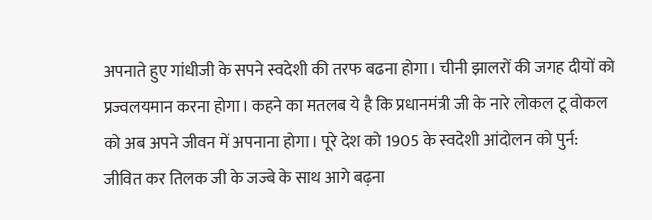अपनाते हुए गांधीजी के सपने स्वदेशी की तरफ बढना होगा। चीनी झालरों की जगह दीयों को प्रज्वलयमान करना होगा। कहने का मतलब ये है कि प्रधानमंत्री जी के नारे लोकल टू वोकल को अब अपने जीवन में अपनाना होगा। पूरे देश को 1905 के स्वदेशी आंदोलन को पुर्न: जीवित कर तिलक जी के जज्बे के साथ आगे बढ़ना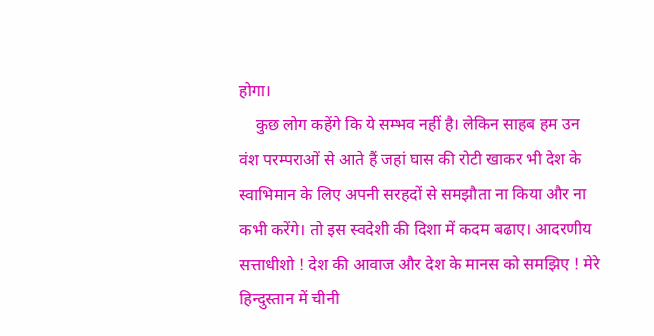होगा।
    कुछ लोग कहेंगे कि ये सम्भव नहीं है। लेकिन साहब हम उन वंश परम्पराओं से आते हैं जहां घास की रोटी खाकर भी देश के स्वाभिमान के लिए अपनी सरहदों से समझौता ना किया और ना कभी करेंगे। तो इस स्वदेशी की दिशा में कदम बढाए। आदरणीय सत्ताधीशो ! देश की आवाज और देश के मानस को समझिए ! मेरे हिन्दुस्तान में चीनी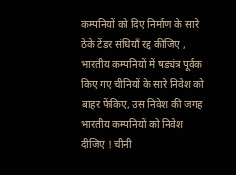कम्पनियों को दिए निर्माण के सारे ठेके टेंडर संधियाँ रद्द कीजिए , भारतीय कम्पनियों में षड्यंत्र पूर्वक किए गए चीनियों के सारे निवेश को बाहर फेंकिए, उस निवेश की जगह भारतीय कम्पनियों को निवेश दीजिए ! चीनी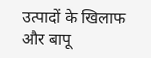उत्पादों के खिलाफ और बापू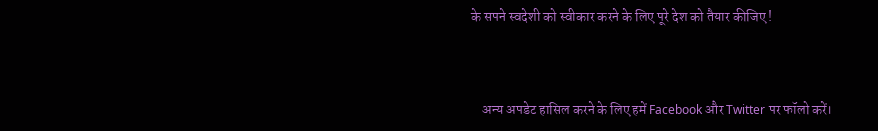के सपने स्वदेशी को स्वीकार करने के लिए पूरे देश को तैयार कीजिए !



    अन्य अपडेट हासिल करने के लिए हमें Facebook और Twitter पर फॉलो करें।